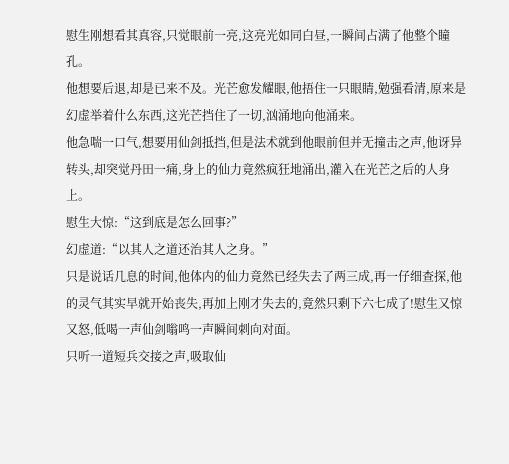慰生刚想看其真容,只觉眼前一亮,这亮光如同白昼,一瞬间占满了他整个瞳孔。
他想要后退,却是已来不及。光芒愈发耀眼,他捂住一只眼睛,勉强看清,原来是幻虚举着什么东西,这光芒挡住了一切,汹涌地向他涌来。
他急喘一口气,想要用仙剑抵挡,但是法术就到他眼前但并无撞击之声,他讶异转头,却突觉丹田一痛,身上的仙力竟然疯狂地涌出,灌入在光芒之后的人身上。
慰生大惊:“这到底是怎么回事?”
幻虚道:“以其人之道还治其人之身。”
只是说话几息的时间,他体内的仙力竟然已经失去了两三成,再一仔细查探,他的灵气其实早就开始丧失,再加上刚才失去的,竟然只剩下六七成了!慰生又惊又怒,低喝一声仙剑嗡鸣一声瞬间刺向对面。
只听一道短兵交接之声,吸取仙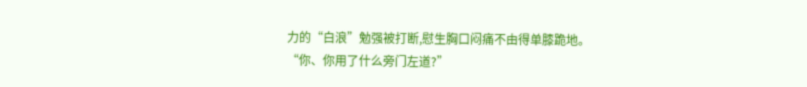力的“白浪”勉强被打断,慰生胸口闷痛不由得单膝跪地。
“你、你用了什么旁门左道?”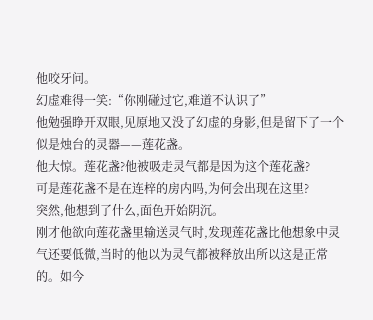他咬牙问。
幻虚难得一笑:“你刚碰过它,难道不认识了”
他勉强睁开双眼,见原地又没了幻虚的身影,但是留下了一个似是烛台的灵器——莲花盏。
他大惊。莲花盏?他被吸走灵气都是因为这个莲花盏?
可是莲花盏不是在连梓的房内吗,为何会出现在这里?
突然,他想到了什么,面色开始阴沉。
刚才他欲向莲花盏里输送灵气时,发现莲花盏比他想象中灵气还要低微,当时的他以为灵气都被释放出所以这是正常的。如今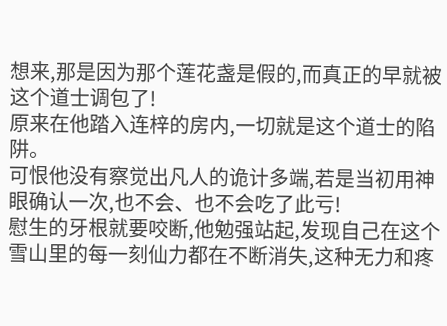想来,那是因为那个莲花盏是假的,而真正的早就被这个道士调包了!
原来在他踏入连梓的房内,一切就是这个道士的陷阱。
可恨他没有察觉出凡人的诡计多端,若是当初用神眼确认一次,也不会、也不会吃了此亏!
慰生的牙根就要咬断,他勉强站起,发现自己在这个雪山里的每一刻仙力都在不断消失,这种无力和疼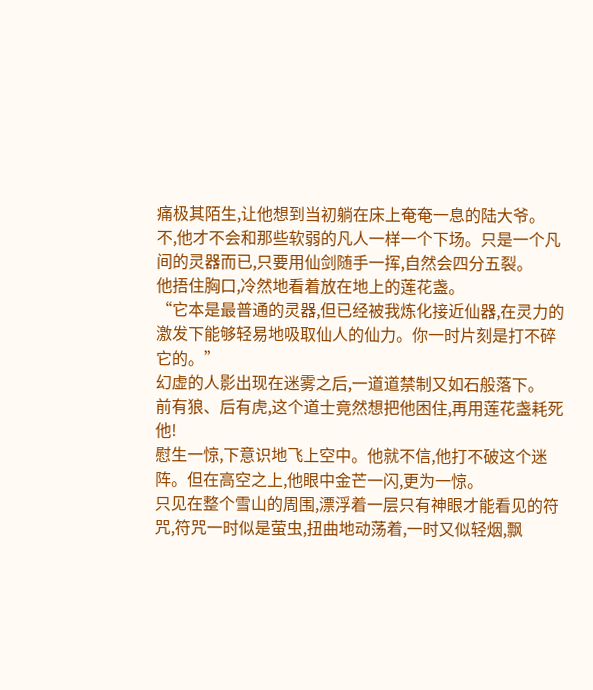痛极其陌生,让他想到当初躺在床上奄奄一息的陆大爷。
不,他才不会和那些软弱的凡人一样一个下场。只是一个凡间的灵器而已,只要用仙剑随手一挥,自然会四分五裂。
他捂住胸口,冷然地看着放在地上的莲花盏。
“它本是最普通的灵器,但已经被我炼化接近仙器,在灵力的激发下能够轻易地吸取仙人的仙力。你一时片刻是打不碎它的。”
幻虚的人影出现在迷雾之后,一道道禁制又如石般落下。
前有狼、后有虎,这个道士竟然想把他困住,再用莲花盏耗死他!
慰生一惊,下意识地飞上空中。他就不信,他打不破这个迷阵。但在高空之上,他眼中金芒一闪,更为一惊。
只见在整个雪山的周围,漂浮着一层只有神眼才能看见的符咒,符咒一时似是萤虫,扭曲地动荡着,一时又似轻烟,飘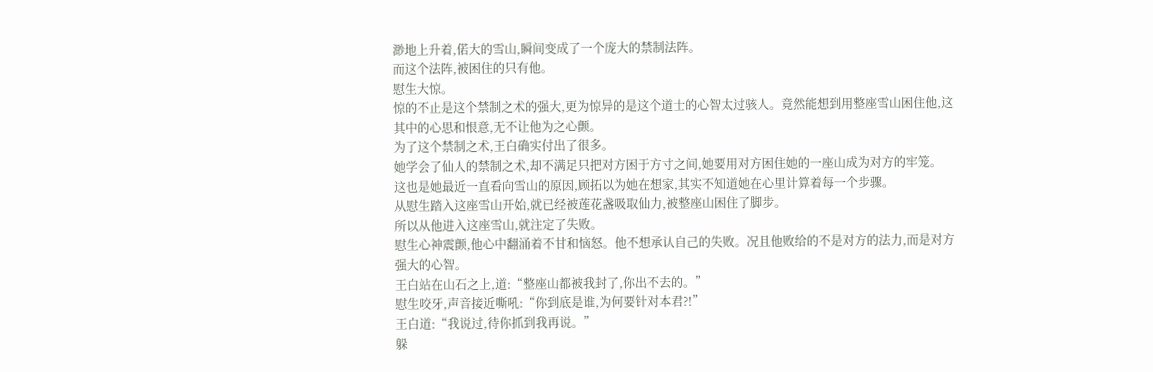渺地上升着,偌大的雪山,瞬间变成了一个庞大的禁制法阵。
而这个法阵,被困住的只有他。
慰生大惊。
惊的不止是这个禁制之术的强大,更为惊异的是这个道士的心智太过骇人。竟然能想到用整座雪山困住他,这其中的心思和恨意,无不让他为之心颤。
为了这个禁制之术,王白确实付出了很多。
她学会了仙人的禁制之术,却不满足只把对方困于方寸之间,她要用对方困住她的一座山成为对方的牢笼。
这也是她最近一直看向雪山的原因,顾拓以为她在想家,其实不知道她在心里计算着每一个步骤。
从慰生踏入这座雪山开始,就已经被莲花盏吸取仙力,被整座山困住了脚步。
所以从他进入这座雪山,就注定了失败。
慰生心神震颤,他心中翻涌着不甘和恼怒。他不想承认自己的失败。况且他败给的不是对方的法力,而是对方强大的心智。
王白站在山石之上,道:“整座山都被我封了,你出不去的。”
慰生咬牙,声音接近嘶吼:“你到底是谁,为何要针对本君?!”
王白道:“我说过,待你抓到我再说。”
躲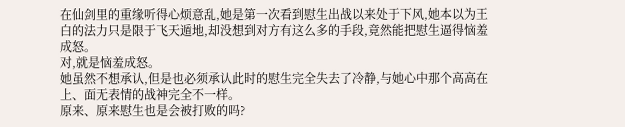在仙剑里的重缘听得心烦意乱,她是第一次看到慰生出战以来处于下风,她本以为王白的法力只是限于飞天遁地,却没想到对方有这么多的手段,竟然能把慰生逼得恼羞成怒。
对,就是恼羞成怒。
她虽然不想承认,但是也必须承认此时的慰生完全失去了冷静,与她心中那个高高在上、面无表情的战神完全不一样。
原来、原来慰生也是会被打败的吗?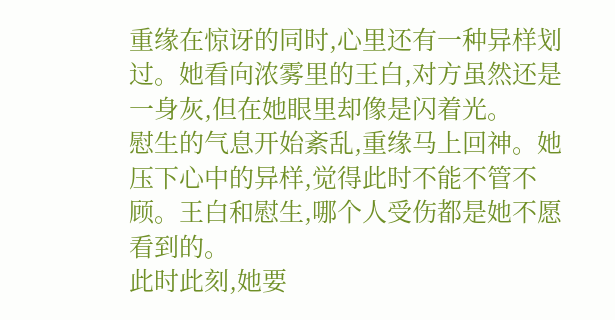重缘在惊讶的同时,心里还有一种异样划过。她看向浓雾里的王白,对方虽然还是一身灰,但在她眼里却像是闪着光。
慰生的气息开始紊乱,重缘马上回神。她压下心中的异样,觉得此时不能不管不顾。王白和慰生,哪个人受伤都是她不愿看到的。
此时此刻,她要